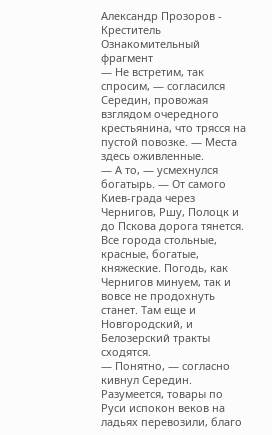Александр Прозоров - Креститель
Ознакомительный фрагмент
— Не встретим, так спросим, — согласился Середин, провожая взглядом очередного крестьянина, что трясся на пустой повозке. — Места здесь оживленные.
— А то, — усмехнулся богатырь. — От самого Киев-града через Чернигов, Ршу, Полоцк и до Пскова дорога тянется. Все города стольные, красные, богатые, княжеские. Погодь, как Чернигов минуем, так и вовсе не продохнуть станет. Там еще и Новгородский, и Белозерский тракты сходятся.
— Понятно, — согласно кивнул Середин. Разумеется, товары по Руси испокон веков на ладьях перевозили, благо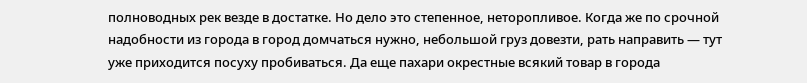полноводных рек везде в достатке. Но дело это степенное, неторопливое. Когда же по срочной надобности из города в город домчаться нужно, небольшой груз довезти, рать направить — тут уже приходится посуху пробиваться. Да еще пахари окрестные всякий товар в города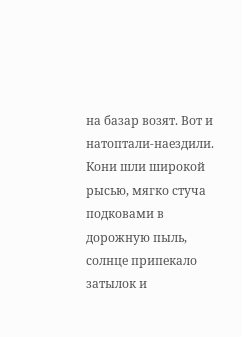на базар возят. Вот и натоптали-наездили.
Кони шли широкой рысью, мягко стуча подковами в дорожную пыль, солнце припекало затылок и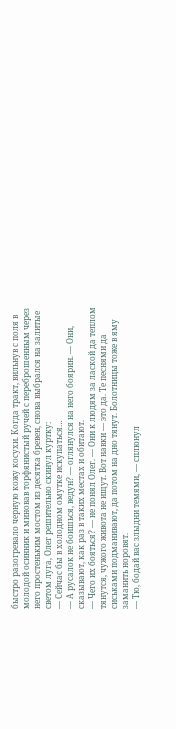быстро разогревало черную кожу косухи. Когда тракт, вильнув с поля в молодой осинник и миновав торфянистый ручей с переброшенным через него простеньким мостом из десятка бревен, снова выбрался на залитые светом луга, Олег решительно скинул куртку:
— Сейчас бы в холодном омутке искупаться…
— А русалок не боишься, ведун? — оглянулся на него боярин. — Они, сказывают, как раз в таких местах и обитают.
— Чего их бояться? — не понял Олег. — Они к людям за лаской да теплом тянутся, чужого живота не ищут. Вот навки — это да. Те песнями да сиськами подманивают, да потом на дно тянут. Болотницы тоже в яму заманить норовят.
— Тю, бодай вас злыдни темями, — сплюнул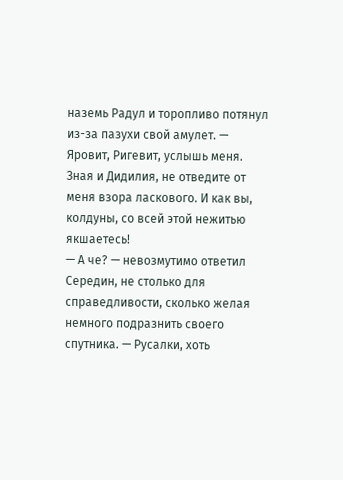наземь Радул и торопливо потянул из-за пазухи свой амулет. — Яровит, Ригевит, услышь меня. Зная и Дидилия, не отведите от меня взора ласкового. И как вы, колдуны, со всей этой нежитью якшаетесь!
— А че? — невозмутимо ответил Середин, не столько для справедливости, сколько желая немного подразнить своего спутника. — Русалки, хоть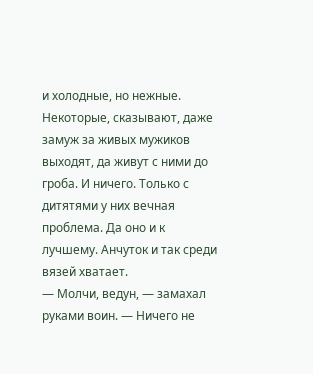и холодные, но нежные. Некоторые, сказывают, даже замуж за живых мужиков выходят, да живут с ними до гроба. И ничего. Только с дитятями у них вечная проблема. Да оно и к лучшему. Анчуток и так среди вязей хватает.
— Молчи, ведун, — замахал руками воин. — Ничего не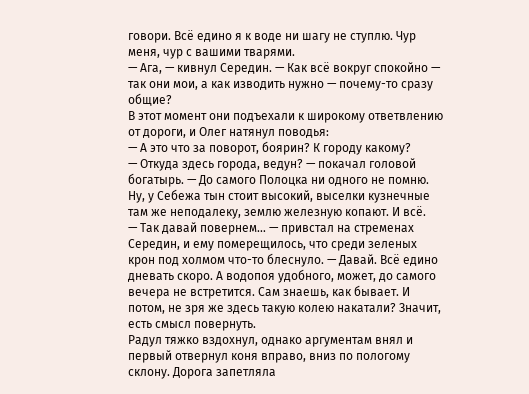говори. Всё едино я к воде ни шагу не ступлю. Чур меня, чур с вашими тварями.
— Ага, — кивнул Середин. — Как всё вокруг спокойно — так они мои, а как изводить нужно — почему-то сразу общие?
В этот момент они подъехали к широкому ответвлению от дороги, и Олег натянул поводья:
— А это что за поворот, боярин? К городу какому?
— Откуда здесь города, ведун? — покачал головой богатырь. — До самого Полоцка ни одного не помню. Ну, у Себежа тын стоит высокий, выселки кузнечные там же неподалеку, землю железную копают. И всё.
— Так давай повернем… — привстал на стременах Середин, и ему померещилось, что среди зеленых крон под холмом что-то блеснуло. — Давай. Всё едино дневать скоро. А водопоя удобного, может, до самого вечера не встретится. Сам знаешь, как бывает. И потом, не зря же здесь такую колею накатали? Значит, есть смысл повернуть.
Радул тяжко вздохнул, однако аргументам внял и первый отвернул коня вправо, вниз по пологому склону. Дорога запетляла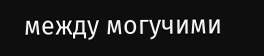между могучими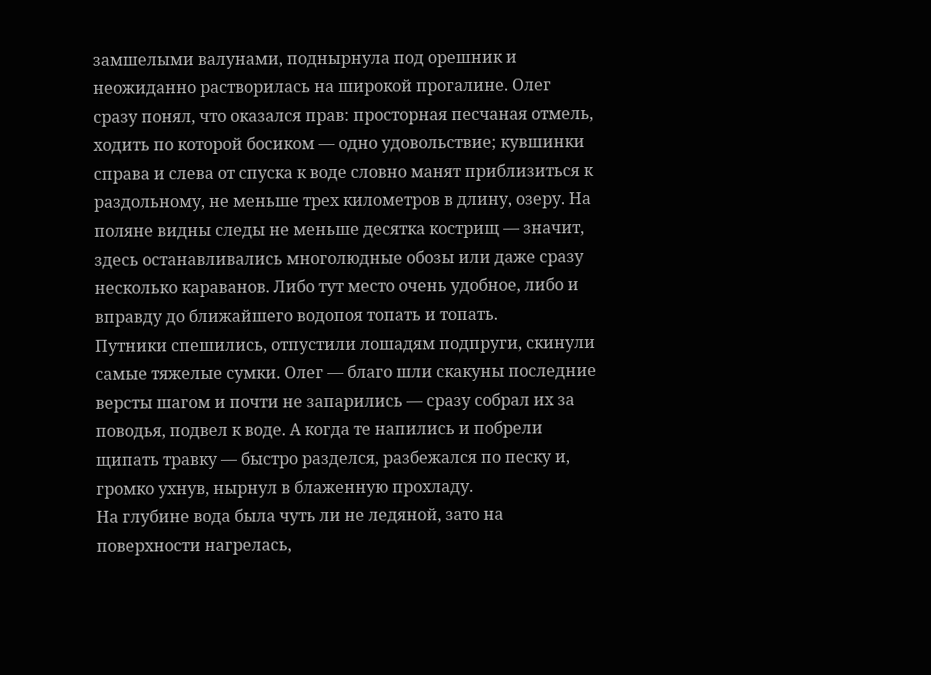замшелыми валунами, поднырнула под орешник и неожиданно растворилась на широкой прогалине. Олег сразу понял, что оказался прав: просторная песчаная отмель, ходить по которой босиком — одно удовольствие; кувшинки справа и слева от спуска к воде словно манят приблизиться к раздольному, не меньше трех километров в длину, озеру. На поляне видны следы не меньше десятка кострищ — значит, здесь останавливались многолюдные обозы или даже сразу несколько караванов. Либо тут место очень удобное, либо и вправду до ближайшего водопоя топать и топать.
Путники спешились, отпустили лошадям подпруги, скинули самые тяжелые сумки. Олег — благо шли скакуны последние версты шагом и почти не запарились — сразу собрал их за поводья, подвел к воде. А когда те напились и побрели щипать травку — быстро разделся, разбежался по песку и, громко ухнув, нырнул в блаженную прохладу.
На глубине вода была чуть ли не ледяной, зато на поверхности нагрелась,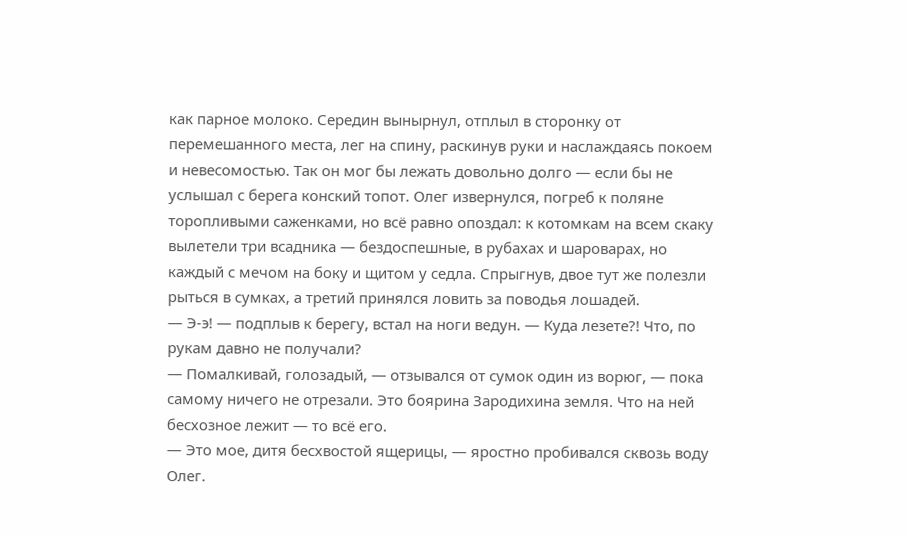как парное молоко. Середин вынырнул, отплыл в сторонку от перемешанного места, лег на спину, раскинув руки и наслаждаясь покоем и невесомостью. Так он мог бы лежать довольно долго — если бы не услышал с берега конский топот. Олег извернулся, погреб к поляне торопливыми саженками, но всё равно опоздал: к котомкам на всем скаку вылетели три всадника — бездоспешные, в рубахах и шароварах, но каждый с мечом на боку и щитом у седла. Спрыгнув, двое тут же полезли рыться в сумках, а третий принялся ловить за поводья лошадей.
— Э-э! — подплыв к берегу, встал на ноги ведун. — Куда лезете?! Что, по рукам давно не получали?
— Помалкивай, голозадый, — отзывался от сумок один из ворюг, — пока самому ничего не отрезали. Это боярина Зародихина земля. Что на ней бесхозное лежит — то всё его.
— Это мое, дитя бесхвостой ящерицы, — яростно пробивался сквозь воду Олег.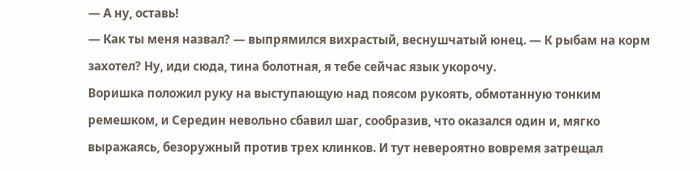— А ну, оставь!
— Как ты меня назвал? — выпрямился вихрастый, веснушчатый юнец. — К рыбам на корм захотел? Ну, иди сюда, тина болотная, я тебе сейчас язык укорочу.
Воришка положил руку на выступающую над поясом рукоять, обмотанную тонким ремешком, и Середин невольно сбавил шаг, сообразив, что оказался один и, мягко выражаясь, безоружный против трех клинков. И тут невероятно вовремя затрещал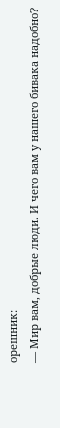орешник:
— Мир вам, добрые люди. И чего вам у нашего бивака надобно?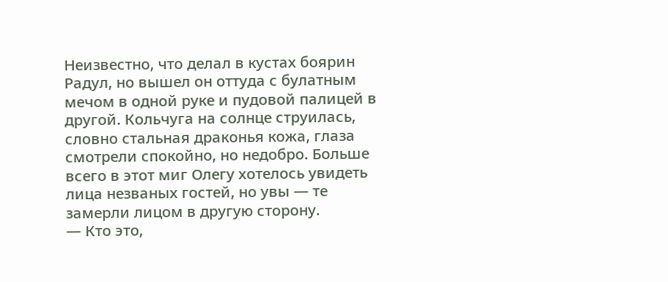Неизвестно, что делал в кустах боярин Радул, но вышел он оттуда с булатным мечом в одной руке и пудовой палицей в другой. Кольчуга на солнце струилась, словно стальная драконья кожа, глаза смотрели спокойно, но недобро. Больше всего в этот миг Олегу хотелось увидеть лица незваных гостей, но увы — те замерли лицом в другую сторону.
— Кто это,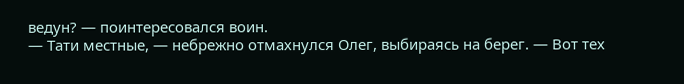ведун? — поинтересовался воин.
— Тати местные, — небрежно отмахнулся Олег, выбираясь на берег. — Вот тех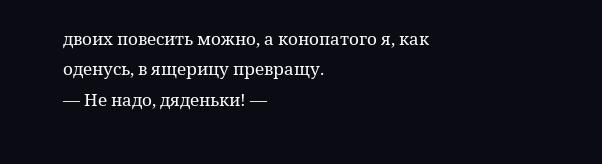двоих повесить можно, а конопатого я, как оденусь, в ящерицу превращу.
— Не надо, дяденьки! —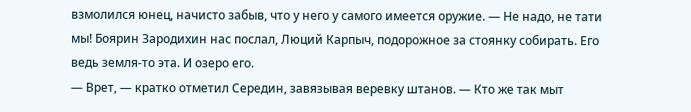взмолился юнец, начисто забыв, что у него у самого имеется оружие. — Не надо, не тати мы! Боярин Зародихин нас послал, Люций Карпыч, подорожное за стоянку собирать. Его ведь земля-то эта. И озеро его.
— Врет, — кратко отметил Середин, завязывая веревку штанов. — Кто же так мыт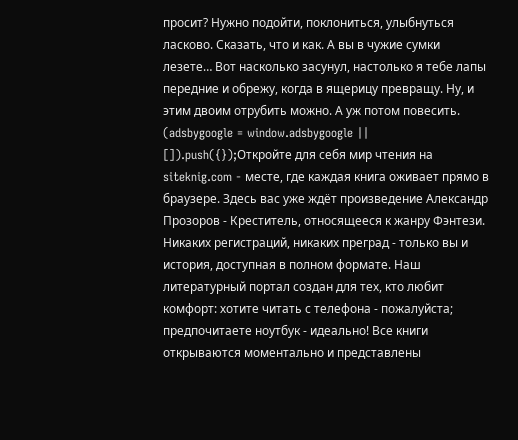просит? Нужно подойти, поклониться, улыбнуться ласково. Сказать, что и как. А вы в чужие сумки лезете… Вот насколько засунул, настолько я тебе лапы передние и обрежу, когда в ящерицу превращу. Ну, и этим двоим отрубить можно. А уж потом повесить.
(adsbygoogle = window.adsbygoogle || []).push({});Откройте для себя мир чтения на siteknig.com - месте, где каждая книга оживает прямо в браузере. Здесь вас уже ждёт произведение Александр Прозоров - Креститель, относящееся к жанру Фэнтези. Никаких регистраций, никаких преград - только вы и история, доступная в полном формате. Наш литературный портал создан для тех, кто любит комфорт: хотите читать с телефона - пожалуйста; предпочитаете ноутбук - идеально! Все книги открываются моментально и представлены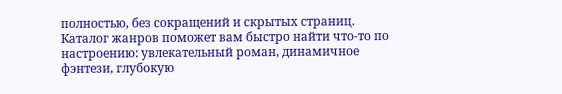полностью, без сокращений и скрытых страниц. Каталог жанров поможет вам быстро найти что-то по настроению: увлекательный роман, динамичное фэнтези, глубокую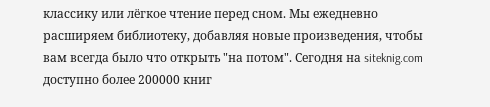классику или лёгкое чтение перед сном. Мы ежедневно расширяем библиотеку, добавляя новые произведения, чтобы вам всегда было что открыть "на потом". Сегодня на siteknig.com доступно более 200000 книг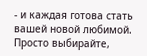- и каждая готова стать вашей новой любимой. Просто выбирайте,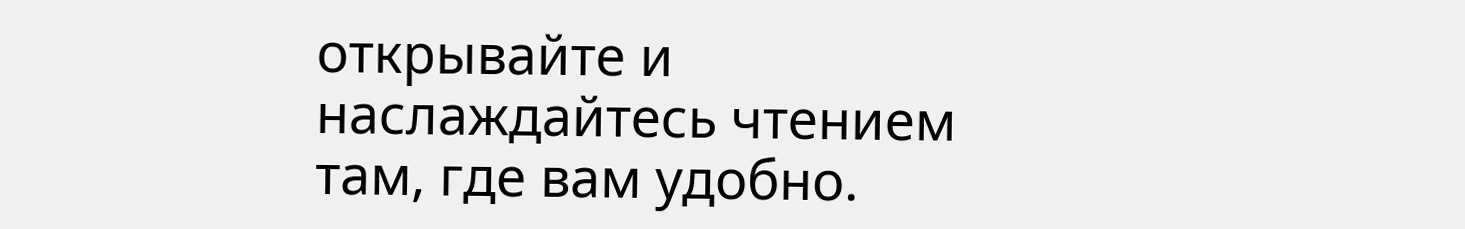открывайте и наслаждайтесь чтением там, где вам удобно.